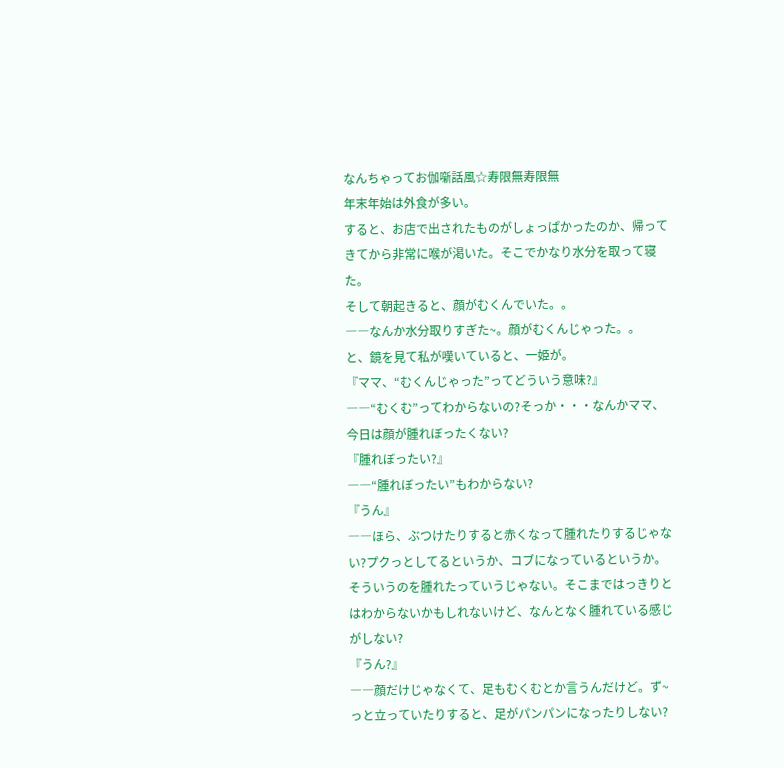なんちゃってお伽噺話風☆寿限無寿限無
年末年始は外食が多い。
すると、お店で出されたものがしょっぱかったのか、帰ってきてから非常に喉が渇いた。そこでかなり水分を取って寝た。
そして朝起きると、顔がむくんでいた。。
――なんか水分取りすぎた~。顔がむくんじゃった。。
と、鏡を見て私が嘆いていると、一姫が。
『ママ、“むくんじゃった”ってどういう意味?』
――“むくむ”ってわからないの?そっか・・・なんかママ、今日は顔が腫れぼったくない?
『腫れぼったい?』
――“腫れぼったい”もわからない?
『うん』
――ほら、ぶつけたりすると赤くなって腫れたりするじゃない?プクっとしてるというか、コブになっているというか。そういうのを腫れたっていうじゃない。そこまではっきりとはわからないかもしれないけど、なんとなく腫れている感じがしない?
『うん?』
――顔だけじゃなくて、足もむくむとか言うんだけど。ず~っと立っていたりすると、足がパンパンになったりしない?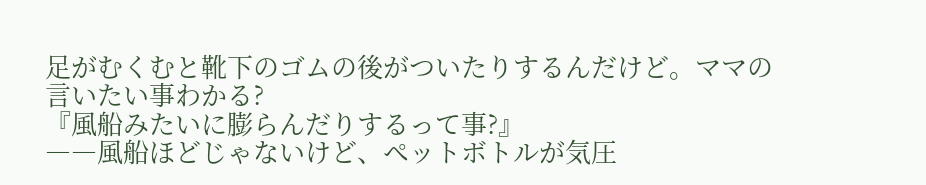足がむくむと靴下のゴムの後がついたりするんだけど。ママの言いたい事わかる?
『風船みたいに膨らんだりするって事?』
――風船ほどじゃないけど、ペットボトルが気圧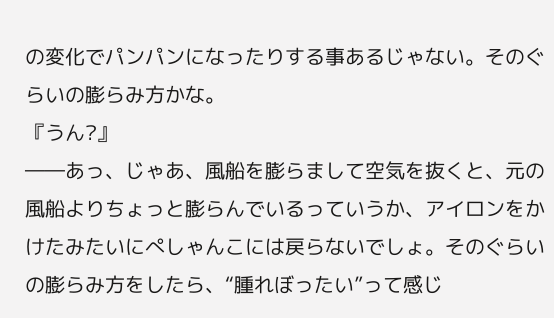の変化でパンパンになったりする事あるじゃない。そのぐらいの膨らみ方かな。
『うん?』
――あっ、じゃあ、風船を膨らまして空気を抜くと、元の風船よりちょっと膨らんでいるっていうか、アイロンをかけたみたいにぺしゃんこには戻らないでしょ。そのぐらいの膨らみ方をしたら、“腫れぼったい”って感じ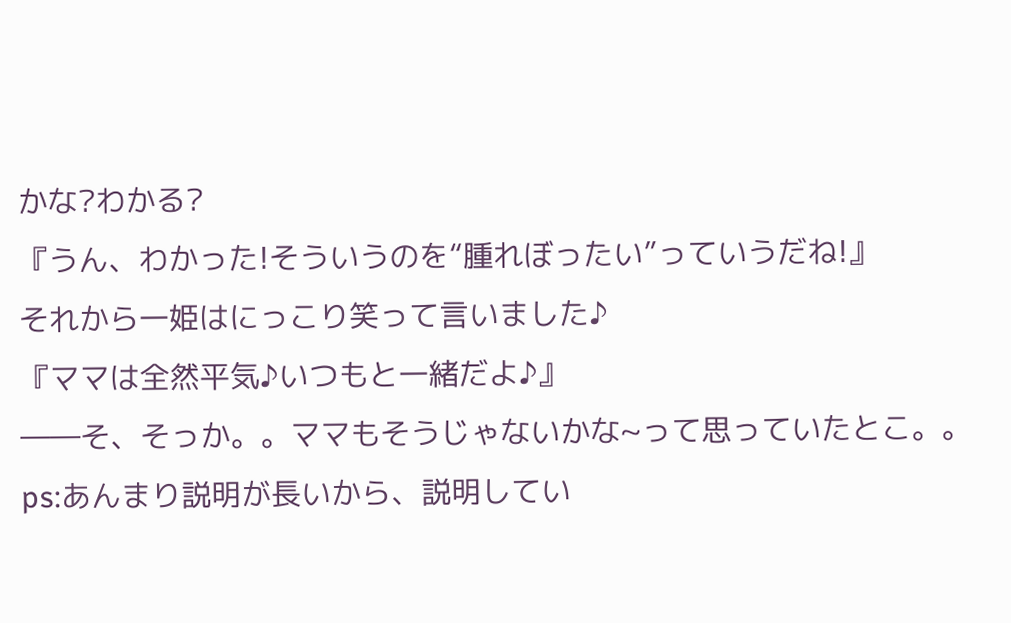かな?わかる?
『うん、わかった!そういうのを“腫れぼったい”っていうだね!』
それから一姫はにっこり笑って言いました♪
『ママは全然平気♪いつもと一緒だよ♪』
――そ、そっか。。ママもそうじゃないかな~って思っていたとこ。。
ps:あんまり説明が長いから、説明してい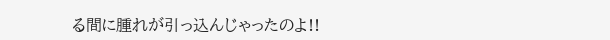る間に腫れが引っ込んじゃったのよ!!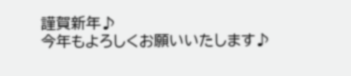謹賀新年♪
今年もよろしくお願いいたします♪